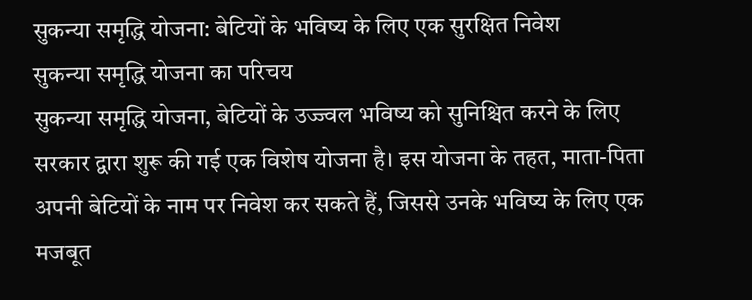सुकन्या समृद्धि योजना: बेटियों के भविष्य के लिए एक सुरक्षित निवेश
सुकन्या समृद्धि योजना का परिचय
सुकन्या समृद्धि योजना, बेटियों के उज्ज्वल भविष्य को सुनिश्चित करने के लिए सरकार द्वारा शुरू की गई एक विशेष योजना है। इस योजना के तहत, माता-पिता अपनी बेटियों के नाम पर निवेश कर सकते हैं, जिससे उनके भविष्य के लिए एक मजबूत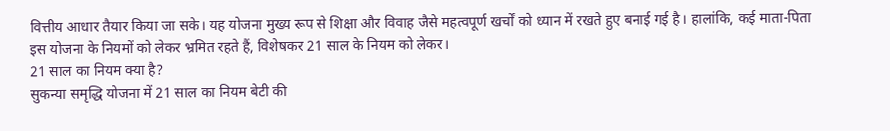वित्तीय आधार तैयार किया जा सके। यह योजना मुख्य रूप से शिक्षा और विवाह जैसे महत्वपूर्ण खर्चों को ध्यान में रखते हुए बनाई गई है। हालांकि, कई माता-पिता इस योजना के नियमों को लेकर भ्रमित रहते हैं, विशेषकर 21 साल के नियम को लेकर।
21 साल का नियम क्या है?
सुकन्या समृद्धि योजना में 21 साल का नियम बेटी की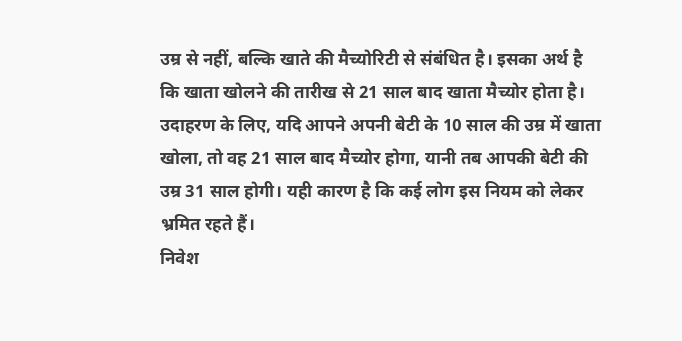उम्र से नहीं, बल्कि खाते की मैच्योरिटी से संबंधित है। इसका अर्थ है कि खाता खोलने की तारीख से 21 साल बाद खाता मैच्योर होता है। उदाहरण के लिए, यदि आपने अपनी बेटी के 10 साल की उम्र में खाता खोला, तो वह 21 साल बाद मैच्योर होगा, यानी तब आपकी बेटी की उम्र 31 साल होगी। यही कारण है कि कई लोग इस नियम को लेकर भ्रमित रहते हैं।
निवेश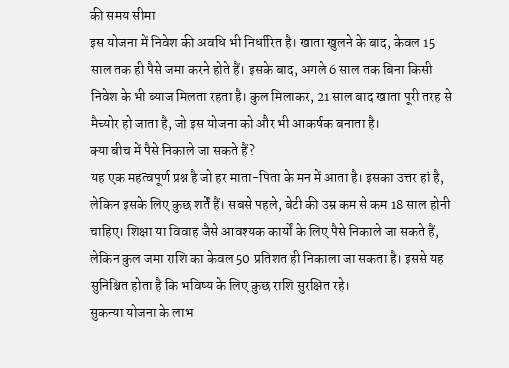की समय सीमा
इस योजना में निवेश की अवधि भी निर्धारित है। खाता खुलने के बाद, केवल 15 साल तक ही पैसे जमा करने होते हैं। इसके बाद, अगले 6 साल तक बिना किसी निवेश के भी ब्याज मिलता रहता है। कुल मिलाकर, 21 साल बाद खाता पूरी तरह से मैच्योर हो जाता है, जो इस योजना को और भी आकर्षक बनाता है।
क्या बीच में पैसे निकाले जा सकते हैं?
यह एक महत्वपूर्ण प्रश्न है जो हर माता-पिता के मन में आता है। इसका उत्तर हां है, लेकिन इसके लिए कुछ शर्तें हैं। सबसे पहले, बेटी की उम्र कम से कम 18 साल होनी चाहिए। शिक्षा या विवाह जैसे आवश्यक कार्यों के लिए पैसे निकाले जा सकते हैं, लेकिन कुल जमा राशि का केवल 50 प्रतिशत ही निकाला जा सकता है। इससे यह सुनिश्चित होता है कि भविष्य के लिए कुछ राशि सुरक्षित रहे।
सुकन्या योजना के लाभ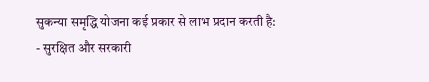सुकन्या समृद्धि योजना कई प्रकार से लाभ प्रदान करती है:
- सुरक्षित और सरकारी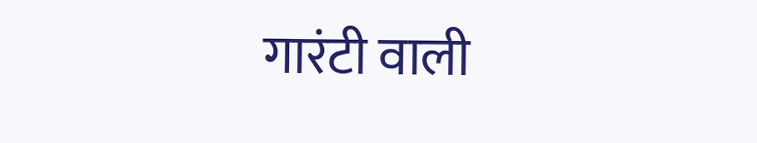गारंटी वाली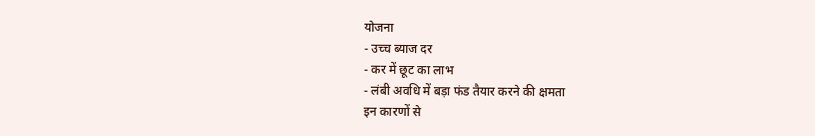योजना
- उच्च ब्याज दर
- कर में छूट का लाभ
- लंबी अवधि में बड़ा फंड तैयार करने की क्षमता
इन कारणों से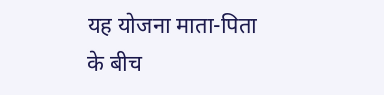यह योजना माता-पिता के बीच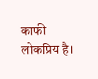काफी लोकप्रिय है।